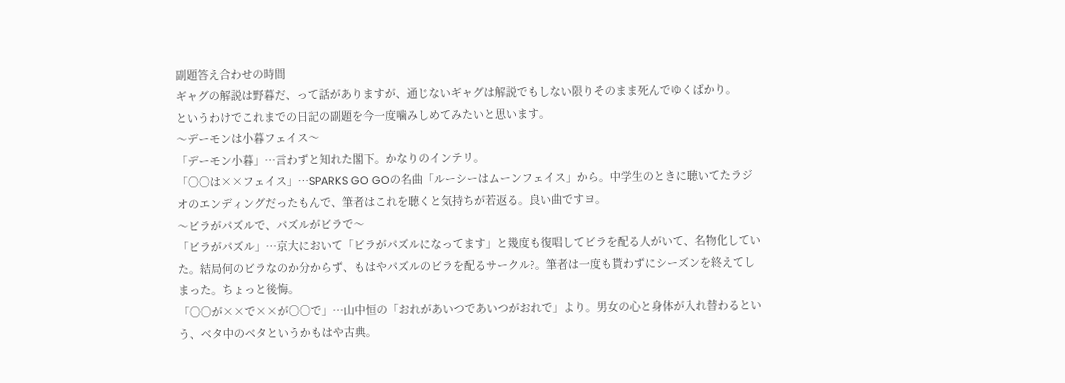副題答え合わせの時間
ギャグの解説は野暮だ、って話がありますが、通じないギャグは解説でもしない限りそのまま死んでゆくばかり。
というわけでこれまでの日記の副題を今一度噛みしめてみたいと思います。
〜デーモンは小暮フェイス〜
「デーモン小暮」…言わずと知れた閣下。かなりのインテリ。
「○○は××フェイス」…SPARKS GO GOの名曲「ルーシーはムーンフェイス」から。中学生のときに聴いてたラジオのエンディングだったもんで、筆者はこれを聴くと気持ちが若返る。良い曲ですヨ。
〜ビラがパズルで、パズルがビラで〜
「ビラがパズル」…京大において「ビラがパズルになってます」と幾度も復唱してビラを配る人がいて、名物化していた。結局何のビラなのか分からず、もはやパズルのビラを配るサークル?。筆者は一度も貰わずにシーズンを終えてしまった。ちょっと後悔。
「○○が××で××が○○で」…山中恒の「おれがあいつであいつがおれで」より。男女の心と身体が入れ替わるという、ベタ中のベタというかもはや古典。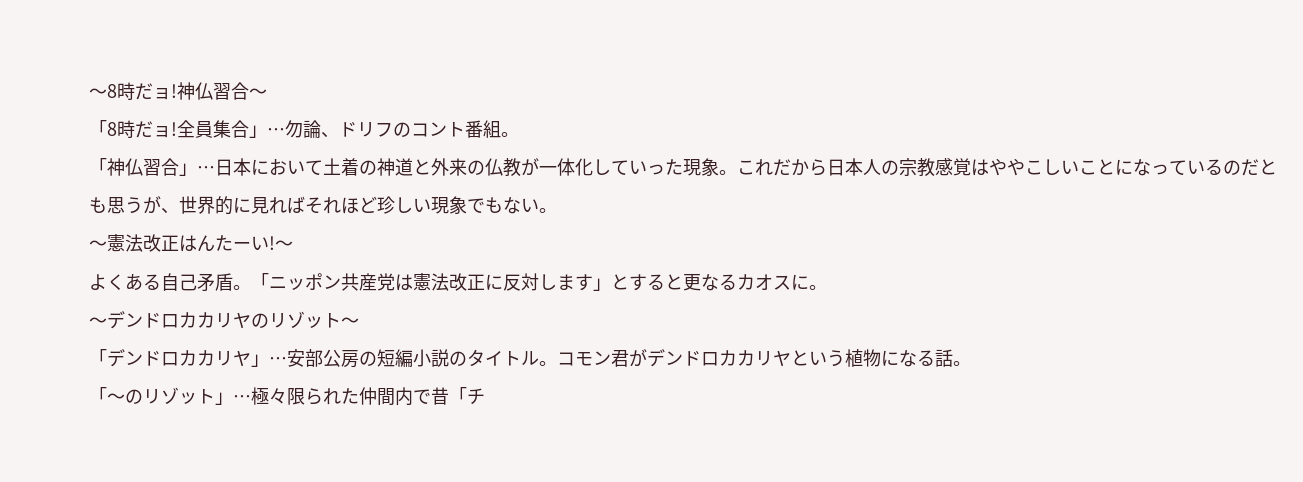〜8時だョ!神仏習合〜
「8時だョ!全員集合」…勿論、ドリフのコント番組。
「神仏習合」…日本において土着の神道と外来の仏教が一体化していった現象。これだから日本人の宗教感覚はややこしいことになっているのだとも思うが、世界的に見ればそれほど珍しい現象でもない。
〜憲法改正はんたーい!〜
よくある自己矛盾。「ニッポン共産党は憲法改正に反対します」とすると更なるカオスに。
〜デンドロカカリヤのリゾット〜
「デンドロカカリヤ」…安部公房の短編小説のタイトル。コモン君がデンドロカカリヤという植物になる話。
「〜のリゾット」…極々限られた仲間内で昔「チ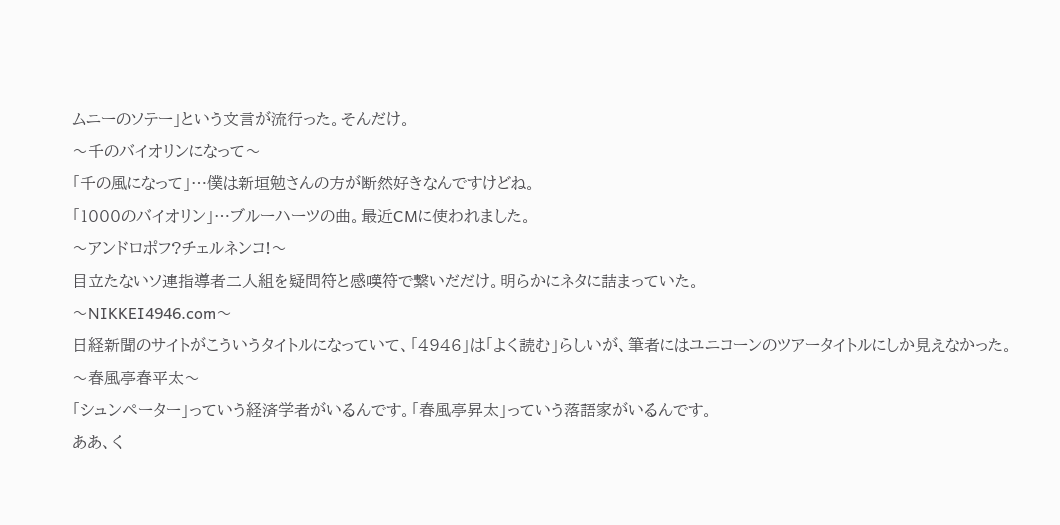ムニーのソテー」という文言が流行った。そんだけ。
〜千のバイオリンになって〜
「千の風になって」…僕は新垣勉さんの方が断然好きなんですけどね。
「1000のバイオリン」…ブルーハーツの曲。最近CMに使われました。
〜アンドロポフ?チェルネンコ!〜
目立たないソ連指導者二人組を疑問符と感嘆符で繋いだだけ。明らかにネタに詰まっていた。
〜NIKKEI4946.com〜
日経新聞のサイトがこういうタイトルになっていて、「4946」は「よく読む」らしいが、筆者にはユニコーンのツアータイトルにしか見えなかった。
〜春風亭春平太〜
「シュンペーター」っていう経済学者がいるんです。「春風亭昇太」っていう落語家がいるんです。
ああ、く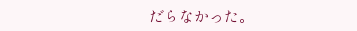だらなかった。